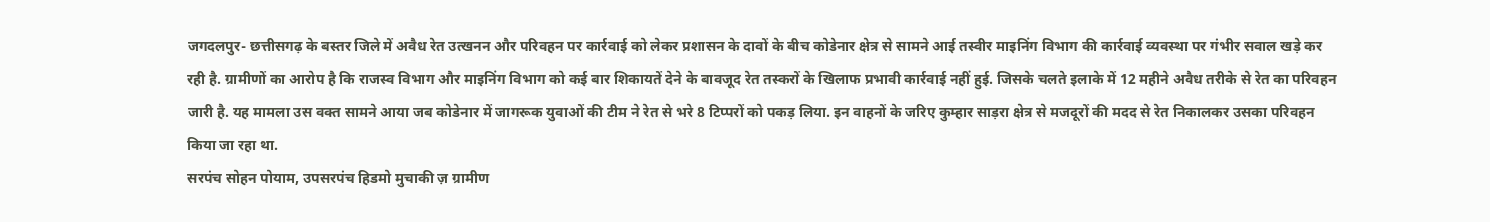जगदलपुर- छत्तीसगढ़ के बस्तर जिले में अवैध रेत उत्खनन और परिवहन पर कार्रवाई को लेकर प्रशासन के दावों के बीच कोडेनार क्षेत्र से सामने आई तस्वीर माइनिंग विभाग की कार्रवाई व्यवस्था पर गंभीर सवाल खड़े कर रही है. ग्रामीणों का आरोप है कि राजस्व विभाग और माइनिंग विभाग को कई बार शिकायतें देने के बावजूद रेत तस्करों के खिलाफ प्रभावी कार्रवाई नहीं हुई. जिसके चलते इलाके में 12 महीने अवैध तरीके से रेत का परिवहन जारी है. यह मामला उस वक्त सामने आया जब कोडेनार में जागरूक युवाओं की टीम ने रेत से भरे 8 टिप्परों को पकड़ लिया. इन वाहनों के जरिए कुम्हार साड़रा क्षेत्र से मजदूरों की मदद से रेत निकालकर उसका परिवहन किया जा रहा था.
सरपंच सोहन पोयाम, उपसरपंच हिडमो मुचाकी ज़ ग्रामीण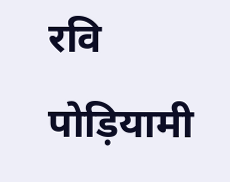रवि पोड़ियामी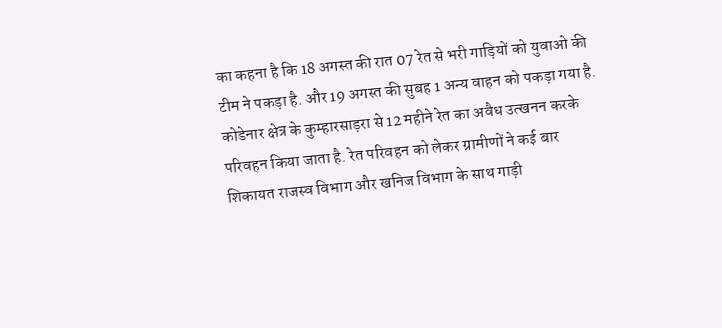का कहना है कि 18 अगस्त की रात 07 रेत से भरी गाड़ियों को युवाओ की टीम ने पकड़ा है. और 19 अगस्त की सुबह 1 अन्य वाहन को पकड़ा गया है. कोडेनार क्षेत्र के कुम्हारसाड़रा से 12 महीने रेत का अवैध उत्खनन करके परिवहन किया जाता है. रेत परिवहन को लेकर ग्रामीणों ने कई बार शिकायत राजस्व विभाग और खनिज विभाग के साथ गाड़ी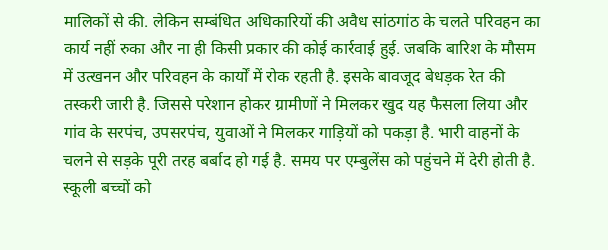मालिकों से की. लेकिन सम्बंधित अधिकारियों की अवैध सांठगांठ के चलते परिवहन का कार्य नहीं रुका और ना ही किसी प्रकार की कोई कार्रवाई हुई. जबकि बारिश के मौसम में उत्खनन और परिवहन के कार्यों में रोक रहती है. इसके बावजूद बेधड़क रेत की तस्करी जारी है. जिससे परेशान होकर ग्रामीणों ने मिलकर खुद यह फैसला लिया और गांव के सरपंच, उपसरपंच, युवाओं ने मिलकर गाड़ियों को पकड़ा है. भारी वाहनों के चलने से सड़के पूरी तरह बर्बाद हो गई है. समय पर एम्बुलेंस को पहुंचने में देरी होती है. स्कूली बच्चों को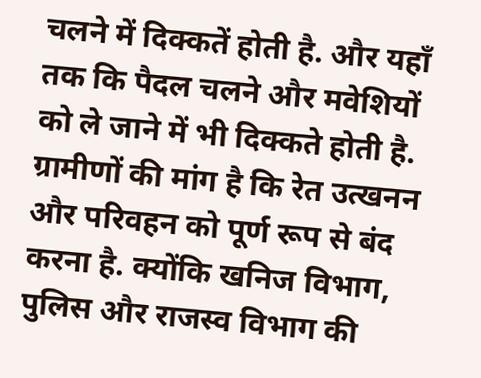चलने में दिक्कतें होती है. और यहाँ तक कि पैदल चलने और मवेशियों को ले जाने में भी दिक्कते होती है. ग्रामीणों की मांग है कि रेत उत्खनन और परिवहन को पूर्ण रूप से बंद करना है. क्योंकि खनिज विभाग, पुलिस और राजस्व विभाग की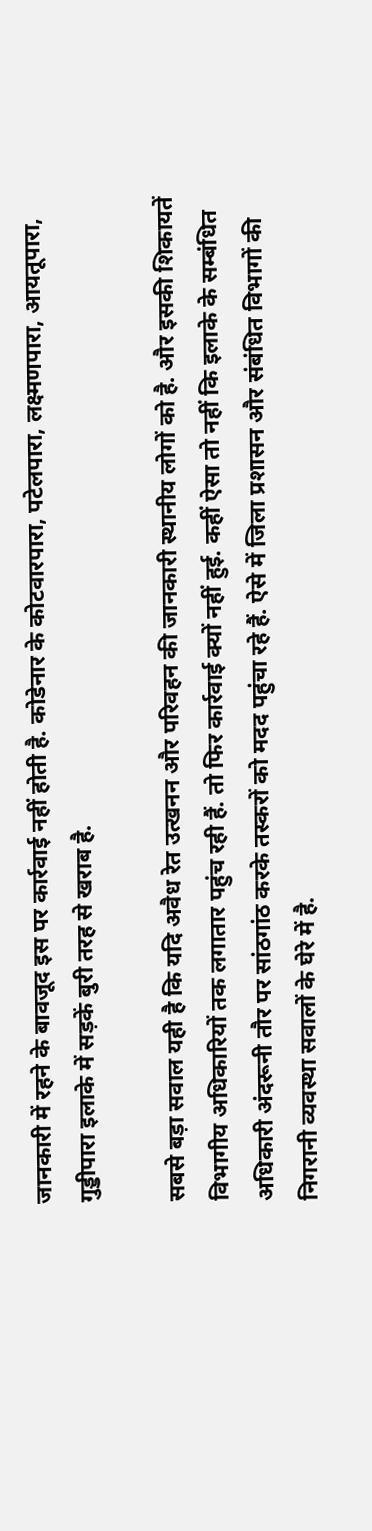जानकारी में रहने के बावजूद इस पर कार्रवाई नहीं होती है. कोडेनार के कोटवारपारा, पटेलपारा, लक्ष्मणपारा, आयतूपारा, गुड्डीपारा इलाके में सड़कें बुरी तरह से खराब है.

सबसे बड़ा सवाल यही है कि यदि अवैध रेत उत्खनन और परिवहन की जानकारी स्थानीय लोगों को है. और इसकी शिकायतें विभागीय अधिकारियों तक लगातार पहुंच रही हैं. तो फिर कार्रवाई क्यों नहीं हुई. कहीं ऐसा तो नहीं कि इलाके के सम्बंधित अधिकारी अंदरूनी तौर पर सांठगांठ करके तस्करों को मदद पहुंचा रहे हैं. ऐसे में जिला प्रशासन और संबंधित विभागों की निगरानी व्यवस्था सवालों के घेरे में है.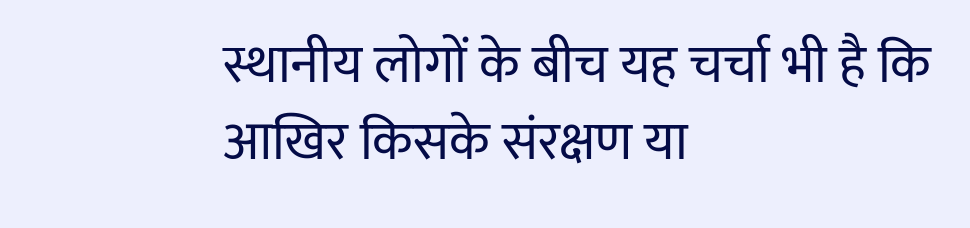स्थानीय लोगों के बीच यह चर्चा भी है कि आखिर किसके संरक्षण या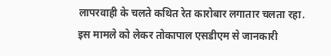लापरवाही के चलते कथित रेत कारोबार लगातार चलता रहा. इस मामले को लेकर तोकापाल एसडीएम से जानकारी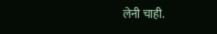लेनी चाही.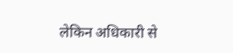लेकिन अधिकारी से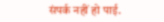संपर्क नहीं हो पाई.